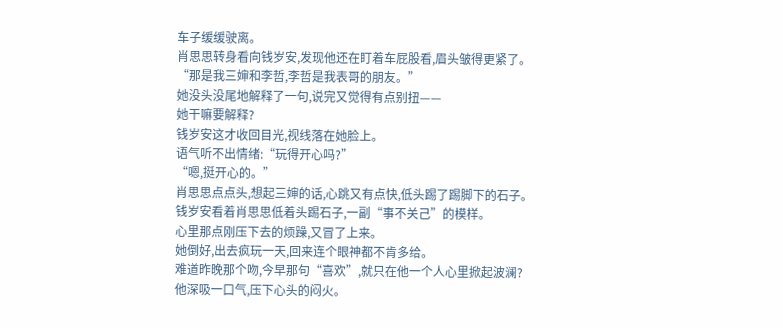车子缓缓驶离。
肖思思转身看向钱岁安,发现他还在盯着车屁股看,眉头皱得更紧了。
“那是我三婶和李哲,李哲是我表哥的朋友。”
她没头没尾地解释了一句,说完又觉得有点别扭——
她干嘛要解释?
钱岁安这才收回目光,视线落在她脸上。
语气听不出情绪:“玩得开心吗?”
“嗯,挺开心的。”
肖思思点点头,想起三婶的话,心跳又有点快,低头踢了踢脚下的石子。
钱岁安看着肖思思低着头踢石子,一副“事不关己”的模样。
心里那点刚压下去的烦躁,又冒了上来。
她倒好,出去疯玩一天,回来连个眼神都不肯多给。
难道昨晚那个吻,今早那句“喜欢”,就只在他一个人心里掀起波澜?
他深吸一口气,压下心头的闷火。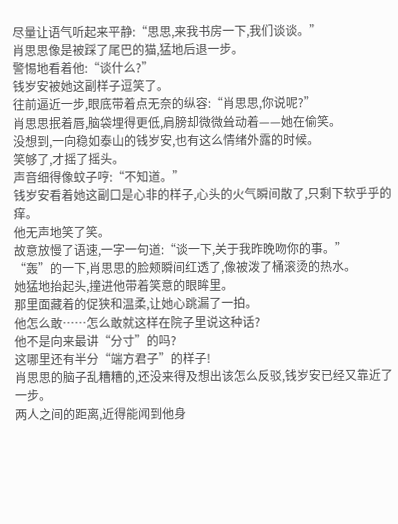尽量让语气听起来平静:“思思,来我书房一下,我们谈谈。”
肖思思像是被踩了尾巴的猫,猛地后退一步。
警惕地看着他:“谈什么?”
钱岁安被她这副样子逗笑了。
往前逼近一步,眼底带着点无奈的纵容:“肖思思,你说呢?”
肖思思抿着唇,脑袋埋得更低,肩膀却微微耸动着——她在偷笑。
没想到,一向稳如泰山的钱岁安,也有这么情绪外露的时候。
笑够了,才摇了摇头。
声音细得像蚊子哼:“不知道。”
钱岁安看着她这副口是心非的样子,心头的火气瞬间散了,只剩下软乎乎的痒。
他无声地笑了笑。
故意放慢了语速,一字一句道:“谈一下,关于我昨晚吻你的事。”
“轰”的一下,肖思思的脸颊瞬间红透了,像被泼了桶滚烫的热水。
她猛地抬起头,撞进他带着笑意的眼眸里。
那里面藏着的促狭和温柔,让她心跳漏了一拍。
他怎么敢……怎么敢就这样在院子里说这种话?
他不是向来最讲“分寸”的吗?
这哪里还有半分“端方君子”的样子!
肖思思的脑子乱糟糟的,还没来得及想出该怎么反驳,钱岁安已经又靠近了一步。
两人之间的距离,近得能闻到他身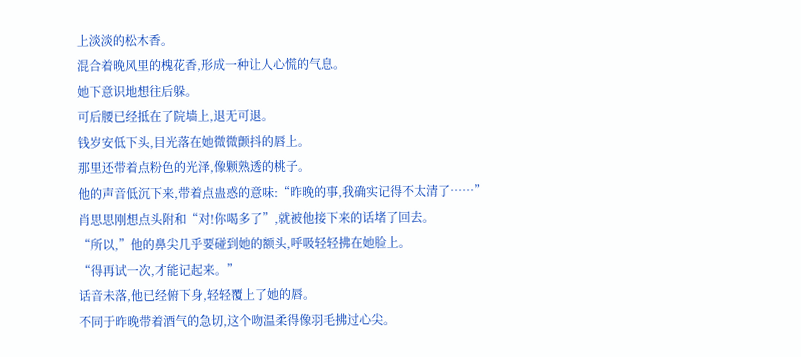上淡淡的松木香。
混合着晚风里的槐花香,形成一种让人心慌的气息。
她下意识地想往后躲。
可后腰已经抵在了院墙上,退无可退。
钱岁安低下头,目光落在她微微颤抖的唇上。
那里还带着点粉色的光泽,像颗熟透的桃子。
他的声音低沉下来,带着点蛊惑的意味:“昨晚的事,我确实记得不太清了……”
肖思思刚想点头附和“对!你喝多了”,就被他接下来的话堵了回去。
“所以,”他的鼻尖几乎要碰到她的额头,呼吸轻轻拂在她脸上。
“得再试一次,才能记起来。”
话音未落,他已经俯下身,轻轻覆上了她的唇。
不同于昨晚带着酒气的急切,这个吻温柔得像羽毛拂过心尖。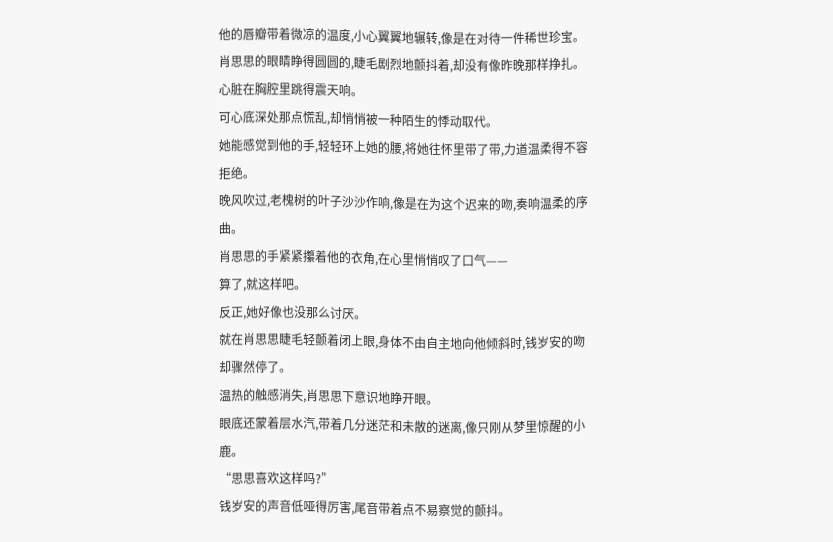他的唇瓣带着微凉的温度,小心翼翼地辗转,像是在对待一件稀世珍宝。
肖思思的眼睛睁得圆圆的,睫毛剧烈地颤抖着,却没有像昨晚那样挣扎。
心脏在胸腔里跳得震天响。
可心底深处那点慌乱,却悄悄被一种陌生的悸动取代。
她能感觉到他的手,轻轻环上她的腰,将她往怀里带了带,力道温柔得不容拒绝。
晚风吹过,老槐树的叶子沙沙作响,像是在为这个迟来的吻,奏响温柔的序曲。
肖思思的手紧紧攥着他的衣角,在心里悄悄叹了口气——
算了,就这样吧。
反正,她好像也没那么讨厌。
就在肖思思睫毛轻颤着闭上眼,身体不由自主地向他倾斜时,钱岁安的吻却骤然停了。
温热的触感消失,肖思思下意识地睁开眼。
眼底还蒙着层水汽,带着几分迷茫和未散的迷离,像只刚从梦里惊醒的小鹿。
“思思喜欢这样吗?”
钱岁安的声音低哑得厉害,尾音带着点不易察觉的颤抖。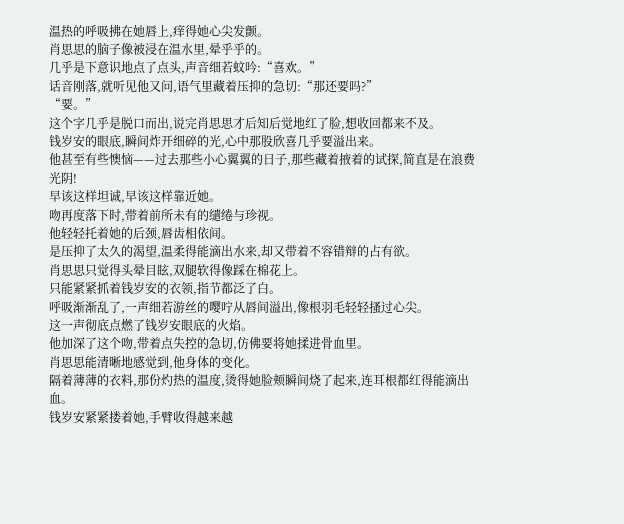温热的呼吸拂在她唇上,痒得她心尖发颤。
肖思思的脑子像被浸在温水里,晕乎乎的。
几乎是下意识地点了点头,声音细若蚊吟:“喜欢。”
话音刚落,就听见他又问,语气里藏着压抑的急切:“那还要吗?”
“要。”
这个字几乎是脱口而出,说完肖思思才后知后觉地红了脸,想收回都来不及。
钱岁安的眼底,瞬间炸开细碎的光,心中那股欣喜几乎要溢出来。
他甚至有些懊恼——过去那些小心翼翼的日子,那些藏着掖着的试探,简直是在浪费光阴!
早该这样坦诚,早该这样靠近她。
吻再度落下时,带着前所未有的缱绻与珍视。
他轻轻托着她的后颈,唇齿相依间。
是压抑了太久的渴望,温柔得能滴出水来,却又带着不容错辩的占有欲。
肖思思只觉得头晕目眩,双腿软得像踩在棉花上。
只能紧紧抓着钱岁安的衣领,指节都泛了白。
呼吸渐渐乱了,一声细若游丝的嘤咛从唇间溢出,像根羽毛轻轻搔过心尖。
这一声彻底点燃了钱岁安眼底的火焰。
他加深了这个吻,带着点失控的急切,仿佛要将她揉进骨血里。
肖思思能清晰地感觉到,他身体的变化。
隔着薄薄的衣料,那份灼热的温度,烫得她脸颊瞬间烧了起来,连耳根都红得能滴出血。
钱岁安紧紧搂着她,手臂收得越来越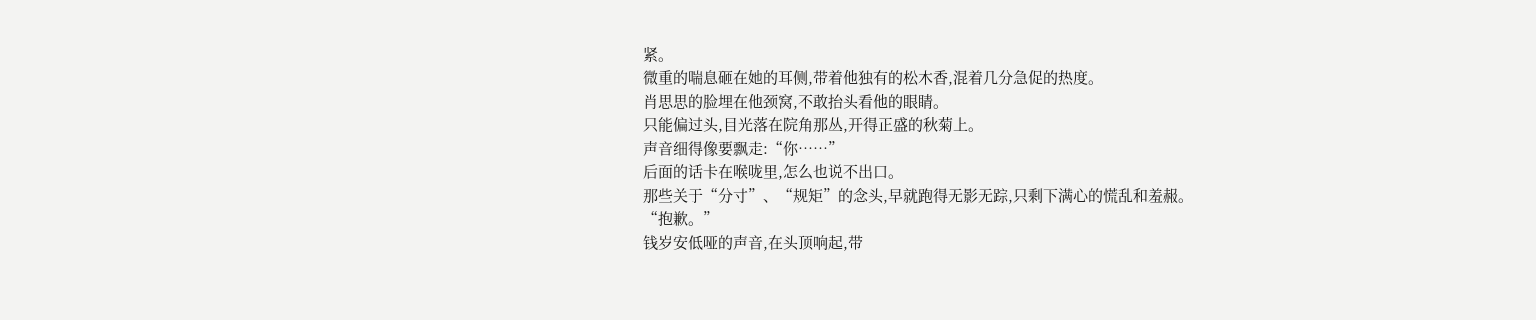紧。
微重的喘息砸在她的耳侧,带着他独有的松木香,混着几分急促的热度。
肖思思的脸埋在他颈窝,不敢抬头看他的眼睛。
只能偏过头,目光落在院角那丛,开得正盛的秋菊上。
声音细得像要飘走:“你……”
后面的话卡在喉咙里,怎么也说不出口。
那些关于“分寸”、“规矩”的念头,早就跑得无影无踪,只剩下满心的慌乱和羞赧。
“抱歉。”
钱岁安低哑的声音,在头顶响起,带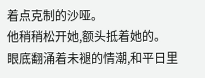着点克制的沙哑。
他稍稍松开她,额头抵着她的。
眼底翻涌着未褪的情潮,和平日里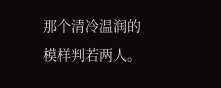那个清冷温润的模样判若两人。